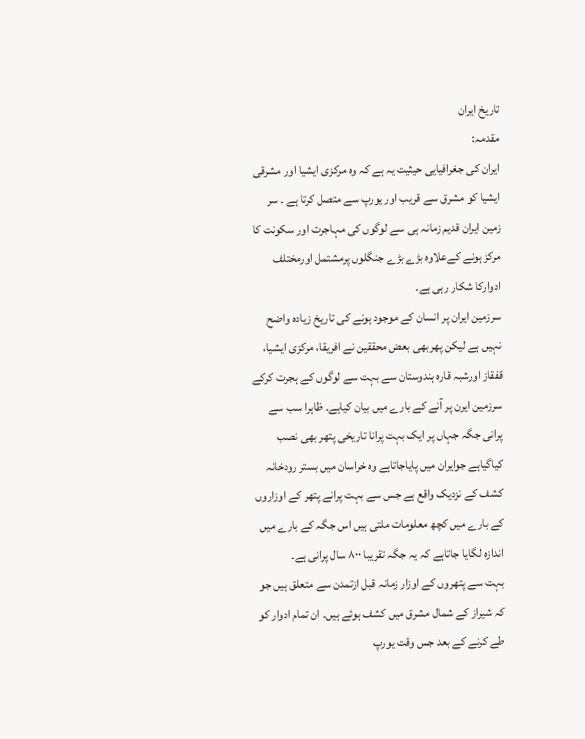تاريخ ايران
مقدمہ:
ایران کی جغرافیایی حیثیت یہ ہے کہ وہ مرکزی ایشیا اور مشرقی ایشیا کو مشرق سے قریب اور یورپ سے متصل کرتا ہے ۔ سر زمین ایران قدیم زمانہ ہی سے لوگوں کی مہاجرت اور سکونت کا مرکز ہونے کےعلاوہ بڑے بڑے جنگلوں پرمشتمل اورمختلف ادوارکا شکار رہی ہے۔
سرزمین ایران پر انسان کے موجود ہونے کی تاریخ زیادہ واضح نہیں ہے لیکن پھربھی بعض محققین نے افریقا، مرکزی ایشیا، قفقاز اورشبہ قارہ ہندوستان سے بہت سے لوگوں کے ہجرت کرکے سرزمین ایرن پر آنے کے بارے میں بیان کیاہے۔ ظاہرا سب سے پرانی جگہ جہاں پر ایک بہت پرانا تاریخی پتھر بھی نصب کیاگیاہے جوایران میں پایاجاتاہے وہ خراسان میں بستر رودخانہ کشف کے نزدیک واقع ہے جس سے بہت پرانے پتھر کے اوزاروں کے بارے میں کچھ معلومات ملتی ہیں اس جگہ کے بارے میں اندازہ لگایا جاتاہے کہ یہ جگہ تقریبا ۸۰۰ سال پرانی ہے۔
بہت سے پتھروں کے اوزار زمانہ قبل ازتمدن سے متعلق ہیں جو کہ شیراز کے شمال مشرق میں کشف ہوئے ہیں۔ ان تمام ادوار کو طے کرنے کے بعد جس وقت یورپ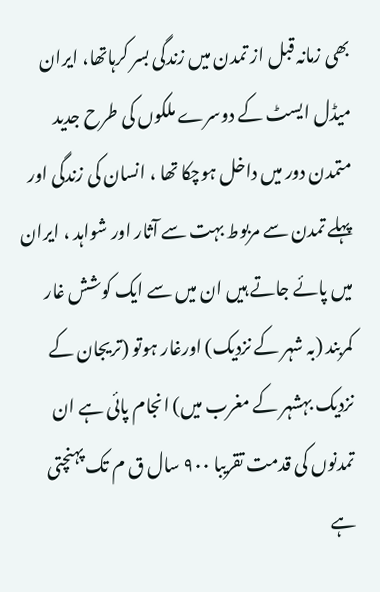بھی زمانہ قبل از تمدن میں زندگی بسر کرہاتھا، ایران میڈل ایسٹ کے دوسرے ملکوں کی طرح جدید متمدن دور میں داخل ہوچکا تھا ، انسان کی زندگی اور پہلے تمدن سے مربوط بہت سے آثار اور شواہد ، ایران میں پائے جاتے ہیں ان میں سے ایک کوشش غار کمربند (بہ شہر کے نزدیک) اورغار ہوتو (تریجان کے نزدیک بہشہر کے مغرب میں) انجام پائی ہے ان تمدنوں کی قدمت تقریبا ۹۰۰ سال ق م تک پہنچتی ہے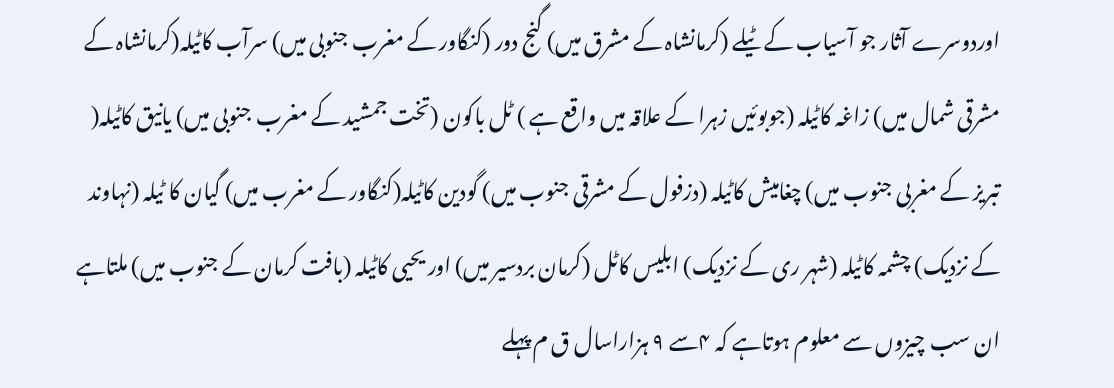اوردوسرے آثار جو آسیاب کے ٹیلے (کرمانشاہ کے مشرق میں) گنج دور (کنگاور کے مغرب جنوبی میں) سرآب کاٹیلہ(کرمانشاہ کے مشرقی شمال میں) زاغہ کاٹیلہ (جوبوئیں زہرا کے علاقہ میں واقع ہے ) ٹل باکون (تخت جمشید کے مغرب جنوبی میں) یانیق کاٹیلہ( تبریز کے مغربی جنوب میں) چغامیش کاٹیلہ (دزفول کے مشرقی جنوب میں) گودین کاٹیلہ(کنگاور کے مغرب میں) گیان کا ٹیلہ (نہاوند کے نزدیک) چشمہ کاٹیلہ (شہر ری کے نزدیک) ابلیس کاٹل (کرمان بردسیر میں) اور یحیی کاٹیلہ (بافت کرمان کے جنوب میں) ملتاہے ان سب چیزوں سے معلوم ہوتاہے کہ ۴سے ۹ ہزاراسال ق م پہلے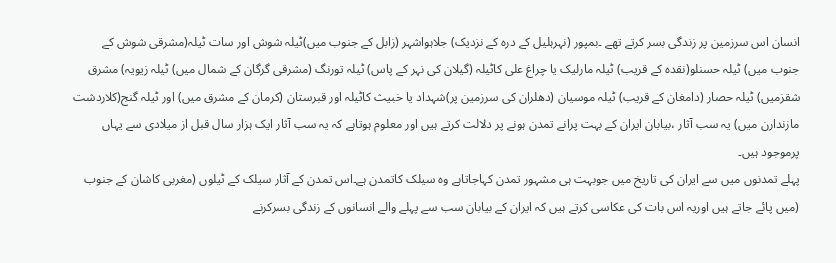انسان اس سرزمین پر زندگی بسر کرتے تھے ۔بمپور (نہرہلیل کے درہ کے نزدیک) جلاہواشہر (زابل کے جنوب میں)ٹیلہ شوش اور سات ٹیلہ(مشرقی شوش کے جنوب میں) ٹیلہ حسنلو(نقدہ کے قریب) ٹیلہ مارلیک یا چراغ علی کاٹیلہ (گیلان کی نہر کے پاس) ٹیلہ تورنگ (مشرقی گرگان کے شمال میں) ٹیلہ زیویہ) مشرق شقزمیں) ٹیلہ حصار (دامغان کے قریب) ٹیلہ موسیان (دھلران کی سرزمین پر)شہداد یا خبیث کاٹیلہ اور قبرستان (کرمان کے مشرق میں) اور ٹیلہ گنج(کلاردشت مازندارن میں) یہ سب آثار ،بیابان ایران کے بہت پرانے تمدن ہونے پر دلالت کرتے ہیں اور معلوم ہوتاہے کہ یہ سب آثار ایک ہزار سال قبل از میلادی سے یہاں پرموجود ہیں۔
پہلے تمدنوں میں سے ایران کی تاریخ میں جوبہت ہی مشہور تمدن کہاجاتاہے وہ سیلک کاتمدن ہے۔اس تمدن کے آثار سیلک کے ٹیلوں (مغربی کاشان کے جنوب (میں پائے جاتے ہیں اوریہ اس بات کی عکاسی کرتے ہیں کہ ایران کے بیابان سب سے پہلے والے انسانوں کے زندگی بسرکرنے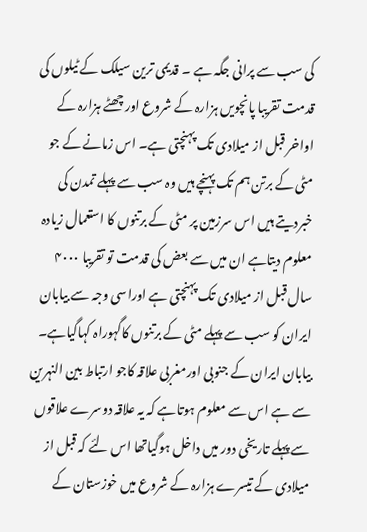کی سب سے پرانی جگہ ہے ۔ قدیمی ترین سیلک کے ٹیلوں کی قدمت تقریبا پانچویں ہزارہ کے شروع اور چھٹے ہزارہ کے اواخر قبل از میلادی تک پہنچتی ہے۔ اس زمانے کے جو مٹی کے برتن ہم تک پہنچے ہیں وہ سب سے پہلے تمدن کی خبردیتے ہیں اس سرزمین پر مٹی کے برتنوں کا استعمال زیادہ معلوم دیتاہے ان میں سے بعض کی قدمت تو تقریبا ۴۰۰۰ سال قبل از میلادی تک پہنچتی ہے اوراسی وجہ سے بیابان ایران کو سب سے پہلے مٹی کے برتنوں کاگہوراہ کہاگیاہے۔
بیابان ایران کے جنوبی اورمغربی علاقہ کاجو ارتباط بین النہرین سے ہے اس سے معلوم ہوتاہے کہ یہ علاقہ دوسرے علاقوں سے پہلے تاریخی دور میں داخل ہوگیاتھا اس لئے کہ قبل از میلادی کے تیسرے ہزارہ کے شروع میں خوزستان کے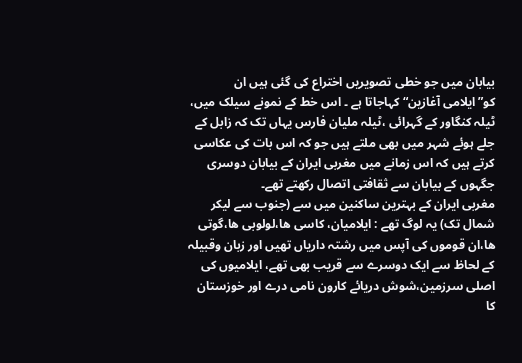بیابان میں جو خطی تصویریں اختراع کی گئی ہیں ان کو”ایلامی آغازین“ کہاجاتا ہے ۔ اس خط کے نمونے سیلک میں، ٹیلہ کنگاور کے گہرائی ،ٹیلہ ملیان فارس یہاں تک کہ زابل کے جلے ہوئے شہر میں بھی ملتے ہیں جو کہ اس بات کی عکاسی کرتے ہیں کہ اس زمانے میں مغربی ایران کے بیابان دوسری جگہوں کے بیابان سے ثقافتی اتصال رکھتے تھے۔
مغربی ایران کے بہترین ساکنین میں سے (جنوب سے لیکر شمال تک) یہ لوگ تھے : ایلامیان، کاسی ھا،لولوبی ھا،گوتی ھا،ان قوموں کی آپس میں رشتہ داریاں تھیں اور زبان وقبیلہ کے لحاظ سے ایک دوسرے سے قریب بھی تھے، ایلامیوں کی اصلی سرزمین،شوش دریائے کارون نامی درے اور خوزستان کا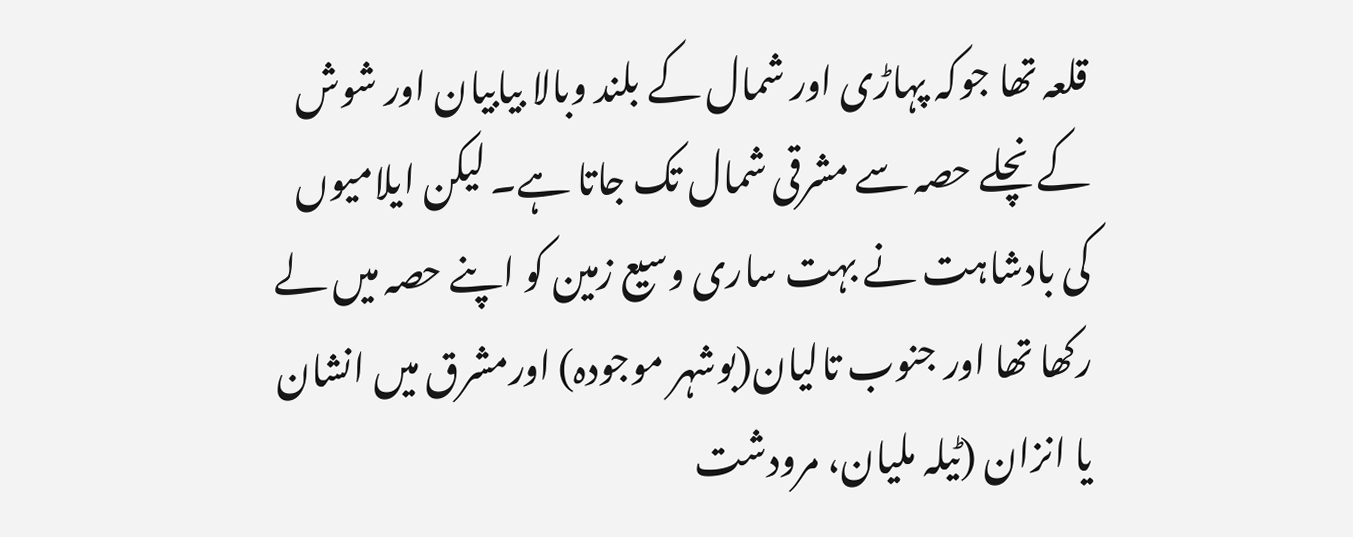قلعہ تھا جوکہ پہاڑی اور شمال کے بلند وبالا بیابیان اور شوش کے نچلے حصہ سے مشرقی شمال تک جاتا ہے۔ لیکن ایلامیوں کی بادشاہت نے بہت ساری وسیع زمین کو اپنے حصہ میں لے رکھا تھا اور جنوب تالیان(بوشہر موجودہ) اورمشرق میں انشان یا انزان (ٹیلہ ملیان، مرودشت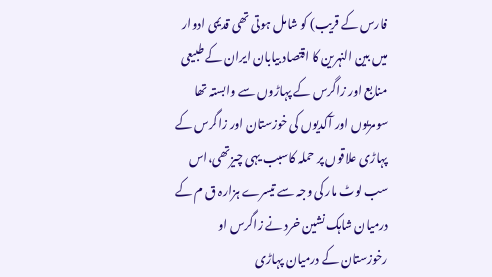فارس کے قریب) کو شامل ہوتی تھی قدیمی ادوار میں بین النہرین کا اقتصاد بیابان ایران کے طبیعی منابع اور زاگرس کے پہاڑوں سے وابستہ تھا سومریوں اور آکدیوں کی خوزستان اور زاگرس کے پہاڑی علاقوں پر حملہ کاسبب یہی چیزتھی،اس سب لوٹ مار کی وجہ سے تیسرے ہزارہ ق م کے درمیان شاہک نشین خرد نے زاگرس او رخوزستان کے درمیان پہاڑی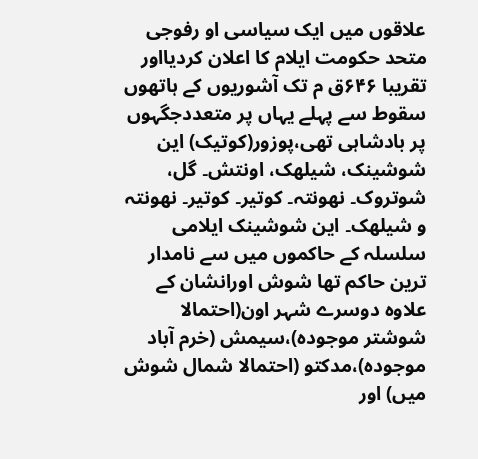علاقوں میں ایک سیاسی او رفوجی متحد حکومت ایلام کا اعلان کردیااور تقریبا ۶۴۶ق م تک آشوریوں کے ہاتھوں سقوط سے پہلے یہاں پر متعددجگہوں پر بادشاہی تھی،پوزور(کوتیک) این شوشینک، شیلھک، اونتش۔ گل، شوتروک۔ نھونتہ۔ کوتیر۔ کوتیر۔ نھونتہ و شیلھک۔ این شوشینک ایلامی سلسلہ کے حاکموں میں سے نامدار ترین حاکم تھا شوش اورانشان کے علاوہ دوسرے شہر اون(احتمالا شوشتر موجودہ)،سیمش (خرم آباد موجودہ)،مدکتو (احتمالا شمال شوش میں) اور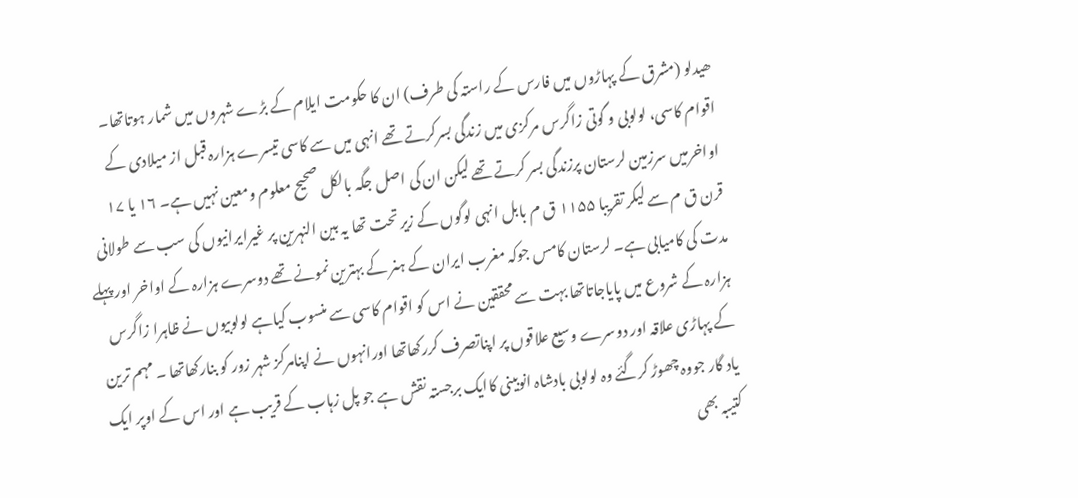ھیدلو (مشرق کے پہاڑوں میں فارس کے راستہ کی طرف) ان کا حکومت ایلام کے بڑے شہروں میں شمار ہوتاتھا۔
اقوام کاسی، لولوبی و گوتی زاگرس مرکزی میں زندگی بسرکرتے تھے انہی میں سے کاسی تیسرے ہزارہ قبل از میلادی کے اواخرمیں سرزمین لرستان پرزندگی بسر کرتے تھے لیکن ان کی اصل جگہ بالکل صحیح معلوم ومعین نہیں ہے۔ ۱۶ یا ۱۷ قرن ق م سے لیکر تقریبا ۱۱۵۵ ق م بابل انہی لوگوں کے زیر تحت تھا یہ بین النہرین پر غیرایرانیوں کی سب سے طولانی مدت کی کامیابی ہے۔ لرستان کامس جوکہ مغرب ایران کے ہنر کے بہترین نمونے تھے دوسرے ہزارہ کے اواخر اور پہلے ہزارہ کے شروع میں پایاجاتاتھا بہت سے محققین نے اس کو اقوام کاسی سے منسوب کیاہے لولوبیوں نے ظاہرا زاگرس کے پہاڑی علاقہ اور دوسرے وسیع علاقوں پر اپناتصرف کررکھاتھا اورانہوں نے اپنامرکز شہر زور کو بنارکھاتھا ۔ مہم ترین یاد گار جووہ چھوڑ کرگئے وہ لولوبی بادشاہ انوبینی کاایک برجستہ نقش ہے جو پل زہاب کے قریب ہے اور اس کے اوپر ایک کتیبہ بھی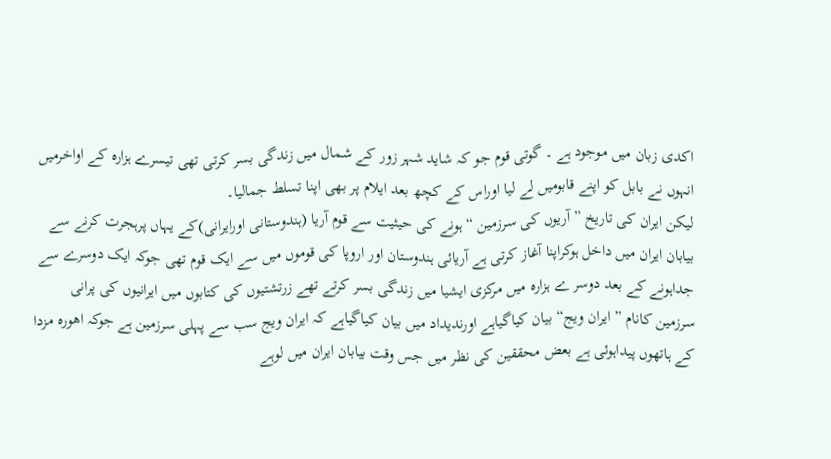اکدی زبان میں موجود ہے ۔ گوتی قوم جو کہ شاید شہر زور کے شمال میں زندگی بسر کرتی تھی تیسرے ہزارہ کے اواخرمیں انہوں نے بابل کو اپنے قابومیں لے لیا اوراس کے کچھ بعد ایلام پر بھی اپنا تسلط جمالیا۔
لیکن ایران کی تاریخ ”آریوں کی سرزمین “ہونے کی حیثیت سے قوم آریا (ہندوستانی اورایرانی)کے یہاں پرہجرت کرنے سے بیابان ایران میں داخل ہوکراپنا آغاز کرتی ہے آریائی ہندوستان اور اروپا کی قوموں میں سے ایک قوم تھی جوکہ ایک دوسرے سے جداہونے کے بعد دوسر ے ہزارہ میں مرکزی ایشیا میں زندگی بسر کرتے تھے زرتشتیوں کی کتابوں میں ایرانیوں کی پرانی سرزمین کانام ”ایران ویج“ بیان کیاگیاہے اورندیداد میں بیان کیاگیاہے کہ ایران ویج سب سے پہلی سرزمین ہے جوکہ اھورہ مزدا کے ہاتھوں پیداہوئی ہے بعض محققین کی نظر میں جس وقت بیابان ایران میں لوہے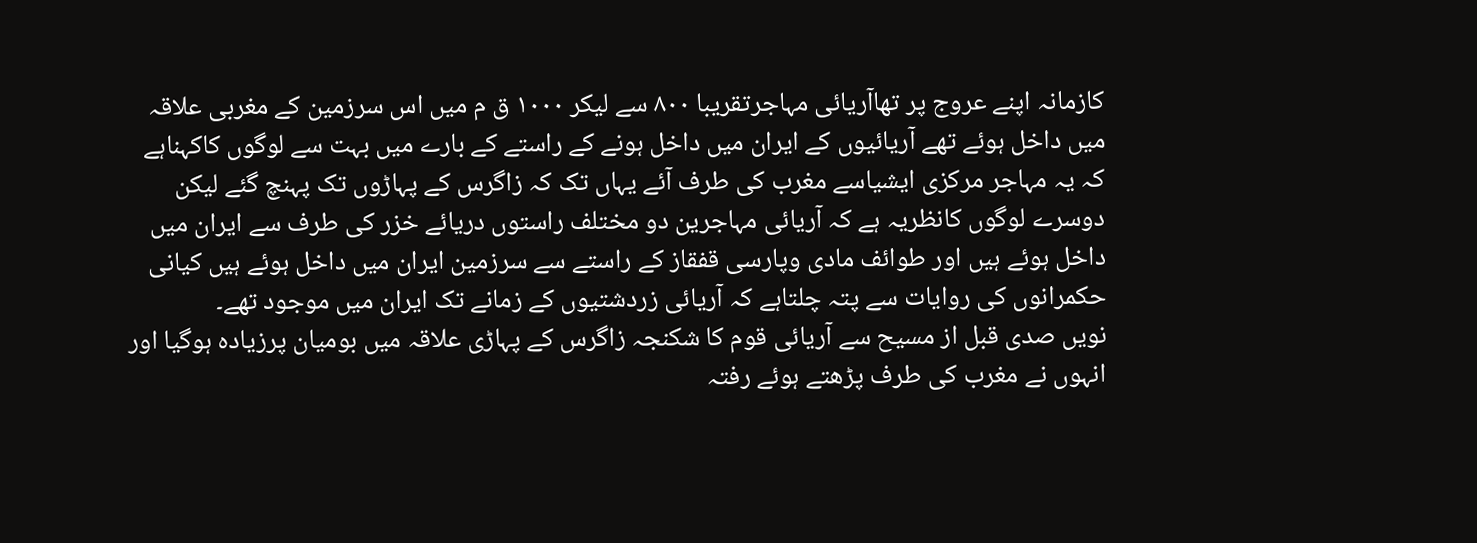کازمانہ اپنے عروج پر تھاآریائی مہاجرتقریبا ۸۰۰ سے لیکر ۱۰۰۰ ق م میں اس سرزمین کے مغربی علاقہ میں داخل ہوئے تھے آریائیوں کے ایران میں داخل ہونے کے راستے کے بارے میں بہت سے لوگوں کاکہناہے کہ یہ مہاجر مرکزی ایشیاسے مغرب کی طرف آئے یہاں تک کہ زاگرس کے پہاڑوں تک پہنچ گئے لیکن دوسرے لوگوں کانظریہ ہے کہ آریائی مہاجرین دو مختلف راستوں دریائے خزر کی طرف سے ایران میں داخل ہوئے ہیں اور طوائف مادی وپارسی قفقاز کے راستے سے سرزمین ایران میں داخل ہوئے ہیں کیانی حکمرانوں کی روایات سے پتہ چلتاہے کہ آریائی زردشتیوں کے زمانے تک ایران میں موجود تھے۔
نویں صدی قبل از مسیح سے آریائی قوم کا شکنجہ زاگرس کے پہاڑی علاقہ میں بومیان پرزیادہ ہوگیا اور انہوں نے مغرب کی طرف پڑھتے ہوئے رفتہ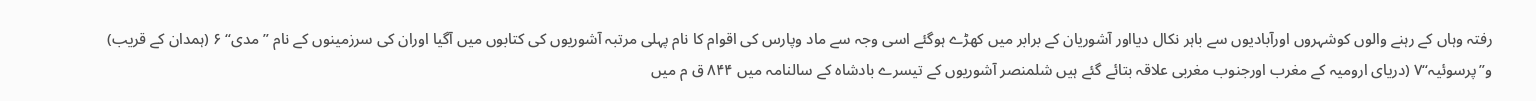رفتہ وہاں کے رہنے والوں کوشہروں اورآبادیوں سے باہر نکال دیااور آشوریان کے برابر میں کھڑے ہوگئے اسی وجہ سے ماد وپارس کی اقوام کا نام پہلی مرتبہ آشوریوں کی کتابوں میں آگیا اوران کی سرزمینوں کے نام ”مدی“ ۶ (ہمدان کے قریب) و”پرسوئیہ“۷ (دریای ارومیہ کے مغرب اورجنوب مغربی علاقہ بتائے گئے ہیں شلمنصر آشوریوں کے تیسرے بادشاہ کے سالنامہ میں ۸۴۴ ق م میں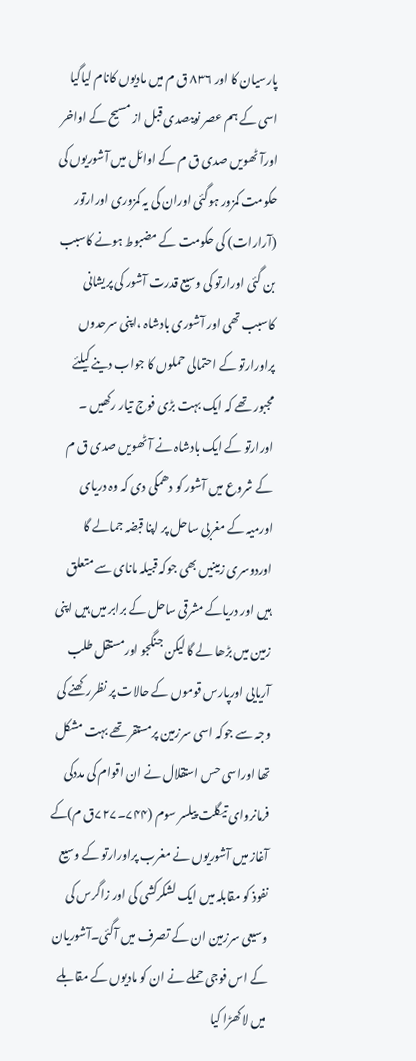پارسیان کا اور ۸۳۶ ق م میں مادیوں کانام لیاگیا اسی کے ہم عصر نویںصدی قبل از مسیح کے اواخر اورآٹھویں صدی ق م کے اوائل میں آشوریوں کی حکومت کمزور ہوگئی اوران کی یہ کمزوری اورارتور (آرارات) کی حکومت کے مضبوط ہونے کاسبب بن گئی اورارتو کی وسیع قدرت آشور کی پریشانی کاسبب تھی اور آشوری بادشاہ ،اپنی سرحدوں پراورارتو کے احتمالی حملوں کا جواب دینے کیلئے مجبور تھے کہ ایک بہت بڑی فوج تیار رکھیں ۔ اورارتو کے ایک بادشاہ نے آٹھویں صدی ق م کے شروع میں آشور کو دھمکی دی کہ وہ دریای اورمیہ کے مغربی ساحل پر اپنا قبضہ جمالے گا اوردوسری زمینیں بھی جوکہ قبیلہ مانای سے متعلق ہیں اور دریاکے مشرقی ساحل کے برابر میں ہیں اپنی زمین میں بڑھا لے گا لیکن جنگجو اورمستقل طلب آریایی اورپارس قوموں کے حالات پر نظررکھنے کی وجہ سے جوکہ اسی سرزمین پرمستقر تھے بہت مشکل تھا اوراسی حس استقلال نے ان اقوام کی مددکی فرمانروای تیگلت پیلسر سوم (۷۴۴۔۷۲۷ق م)کے آغاز میں آشوریوں نے مغرب پراورارتو کے وسیع نفوذ کو مقابلہ میں ایک لشکرکشی کی اور زاگرس کی وسیعی سرزمین ان کے تصرف میں آگئی۔آشوریان کے اس فوجی حملے نے ان کو مادیوں کے مقابلے میں لاکھڑا کیا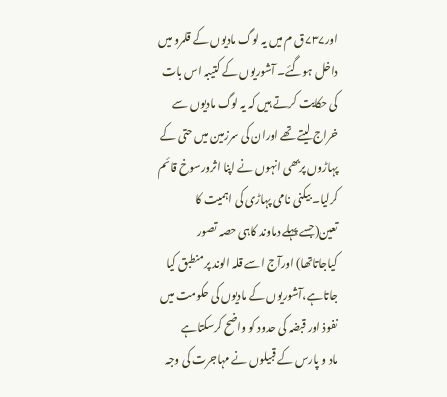اور۷۳۷ق م میں یہ لوگ مادیوں کے قلمرو میں داخل ہوگئے۔ آشوریوں کے کتیبہ اس بات کی حکایت کرتے ہیں کہ یہ لوگ مادیوں سے خراج لیتے تھے اوران کی سرزمین میں حتی کے پہاڑوں پربھی انہوں نے اپنا اثرورسوخ قائم کرلیا۔ بیکنی نامی پہاڑی کی اہمیت کا تعین(جسے پہلے دماوند کاہی حصہ تصور کیاجاتاتھا) اورآج اسے قلہ الوند پرمنطبق کیا جاتاہے،آشوریوں کے مادیوں کی حکومت میں نفوذ اور قبضہ کی حدود کو واضح کرسکتاہے
ماد و پارس کے قبیلوں نے مہاجرت کی وجہ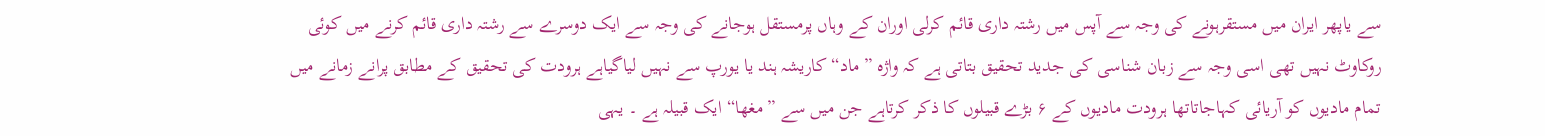سے یاپھر ایران میں مستقرہونے کی وجہ سے آپس میں رشتہ داری قائم کرلی اوران کے وہاں پرمستقل ہوجانے کی وجہ سے ایک دوسرے سے رشتہ داری قائم کرنے میں کوئی روکاوٹ نہیں تھی اسی وجہ سے زبان شناسی کی جدید تحقیق بتاتی ہے کہ واژہ ”ماد“ کاریشہ ہند یا یورپ سے نہیں لیاگیاہے ہرودت کی تحقیق کے مطابق پرانے زمانے میں تمام مادیوں کو آریائی کہاجاتاتھا ہرودت مادیوں کے ۶ بڑے قبیلوں کا ذکر کرتاہے جن میں سے ”مغھا“ ایک قبیلہ ہے ۔ یہی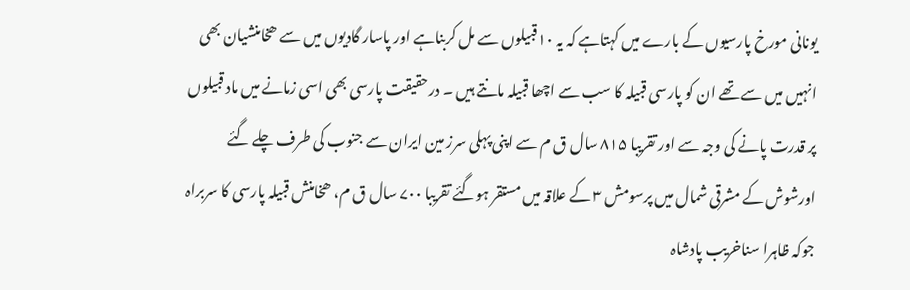یونانی مورخ پارسیوں کے بارے میں کہتاہے کہ یہ ۱۰قبیلوں سے مل کربناہے اور پاسار گادیوں میں سے ھخامنشیان بھی انہیں میں سے تھے ان کو پارسی قبیلہ کا سب سے اچھا قبیلہ مانتے ہیں ۔ درحقیقت پارسی بھی اسی زمانے میں ماد قبیلوں پر قدرت پانے کی وجہ سے اور تقریبا ۸۱۵ سال ق م سے اپنی پہلی سرز مین ایران سے جنوب کی طرف چلے گئے اورشوش کے مشرقی شمال میں پرسومش ۳ کے علاقہ میں مستقر ہوگئے تقریبا ۷۰۰ سال ق م، ھخامنش قبیلہ پارسی کا سربراہ جوکہ ظاہرا سناخریب پادشاہ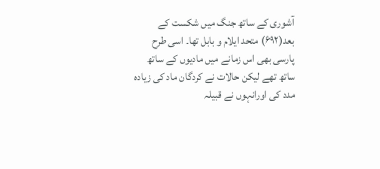آشوری کے ساتھ جنگ میں شکست کے بعد(۶۹۲) متحد ایلام و بابل تھا۔ اسی طرح پارسی بھی اس زمانے میں مادیوں کے ساتھ ساتھ تھے لیکن حالات نے کردگان ماد کی زیادہ مدد کی اورانہوں نے قبیلہ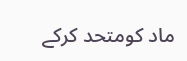ماد کومتحد کرکے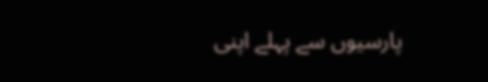پارسیوں سے پہلے اپنی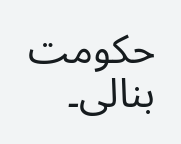حکومت بنالی۔